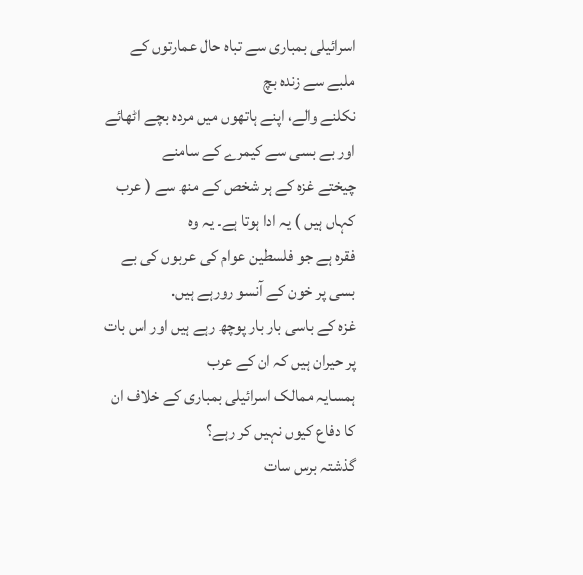اسرائیلی بمباری سے تباہ حال عمارتوں کے ملبے سے زندہ بچ
نکلنے والے، اپنے ہاتھوں میں مردہ بچے اٹھائے اور بے بسی سے کیمرے کے سامنے
چیختے غزہ کے ہر شخص کے منھ سے ( عرب کہاں ہیں ) یہ ادا ہوتا ہے۔ یہ وہ
فقرہ ہے جو فلسطین عوام کی عربوں کی بے بسی پر خون کے آنسو رورہے ہیں.
غزہ کے باسی بار بار پوچھ رہے ہیں اور اس بات پر حیران ہیں کہ ان کے عرب
ہمسایہ ممالک اسرائیلی بمباری کے خلاف ان کا دفاع کیوں نہیں کر رہے؟
گذشتہ برس سات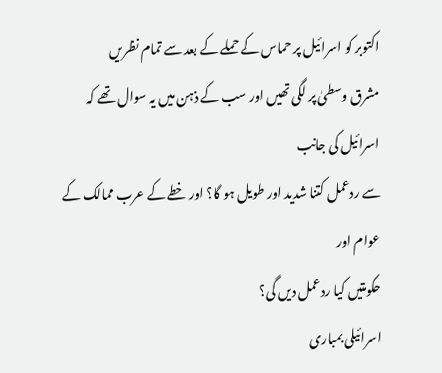اکتوبر کو اسرائیل پر حماس کے حملے کے بعد سے تمام نظریں
مشرق وسطیٰ پر لگی تھیں اور سب کے ذہن میں یہ سوال تھے کہ اسرائیل کی جانب
سے ردعمل کتنا شدید اور طویل ہو گا؟ اور خطے کے عرب ممالک کے عوام اور
حکومتیں کیا ردعمل دیں گی؟
اسرائیلی بمباری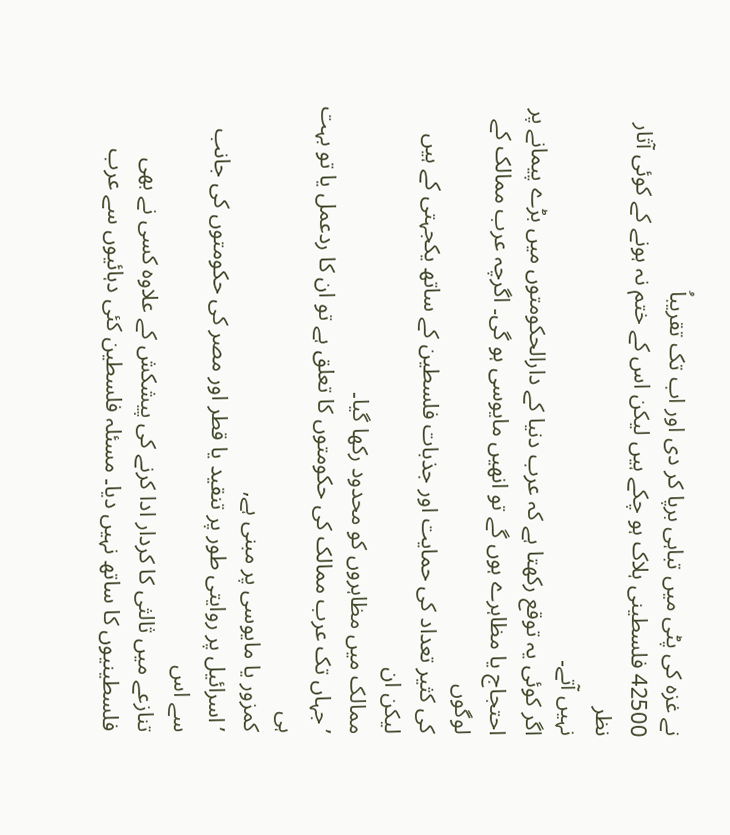نے غزہ کی پٹی میں تباہی برپا کر دی اور اب تک تقریباُ
42500 فلسطینی ہلاک ہو چکے ہیں لیکن اس کے ختم نہ ہونے کے کوئی آثار نظر
نہیں آتے۔
اگر کوئی یہ توقع رکھتا ہے کہ عرب دنیا کے دارالحکومتوں میں بڑے پیمانے پر
احتجاج یا مظاہرے ہوں گے تو انھیں مایوسی ہو گی۔ اگرچہ عرب ممالک کے لوگوں
کی کثیر تعداد کی حمایت اور جذبات فلسطین کے ساتھ یکجہتی کے ہیں لیکن ان
ممالک میں مظاہروں کو محدود رکھا گیا۔
’جہاں تک عرب ممالک کی حکومتوں کا تعلق ہے تو ان کا ردعمل یا تو بہت ہی
کمزور یا مایوسی پر مبنی ہے,
’اسرائیل پر روایتی طور پر تنقید یا قطر اور مصر کی حکومتوں کی جانب سے اس
تنازعے میں ثالثی کا کردار ادا کرنے کی پیشکش کے علاوہ کسی نے بھی
فلسطینیوں کا ساتھ نہیں دیا۔ مسئلہ فلسطین کئی دہائیوں سے عرب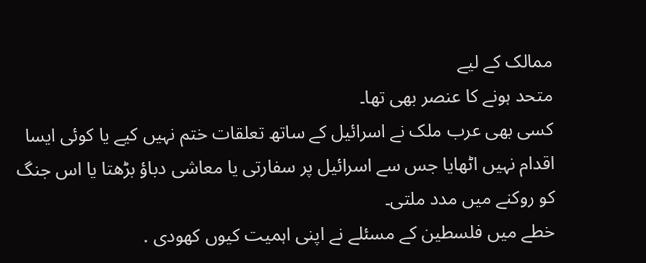ممالک کے لیے
متحد ہونے کا عنصر بھی تھا۔
کسی بھی عرب ملک نے اسرائیل کے ساتھ تعلقات ختم نہیں کیے یا کوئی ایسا
اقدام نہیں اٹھایا جس سے اسرائیل پر سفارتی یا معاشی دباؤ بڑھتا یا اس جنگ
کو روکنے میں مدد ملتی۔
خطے میں فلسطین کے مسئلے نے اپنی اہمیت کیوں کھودی .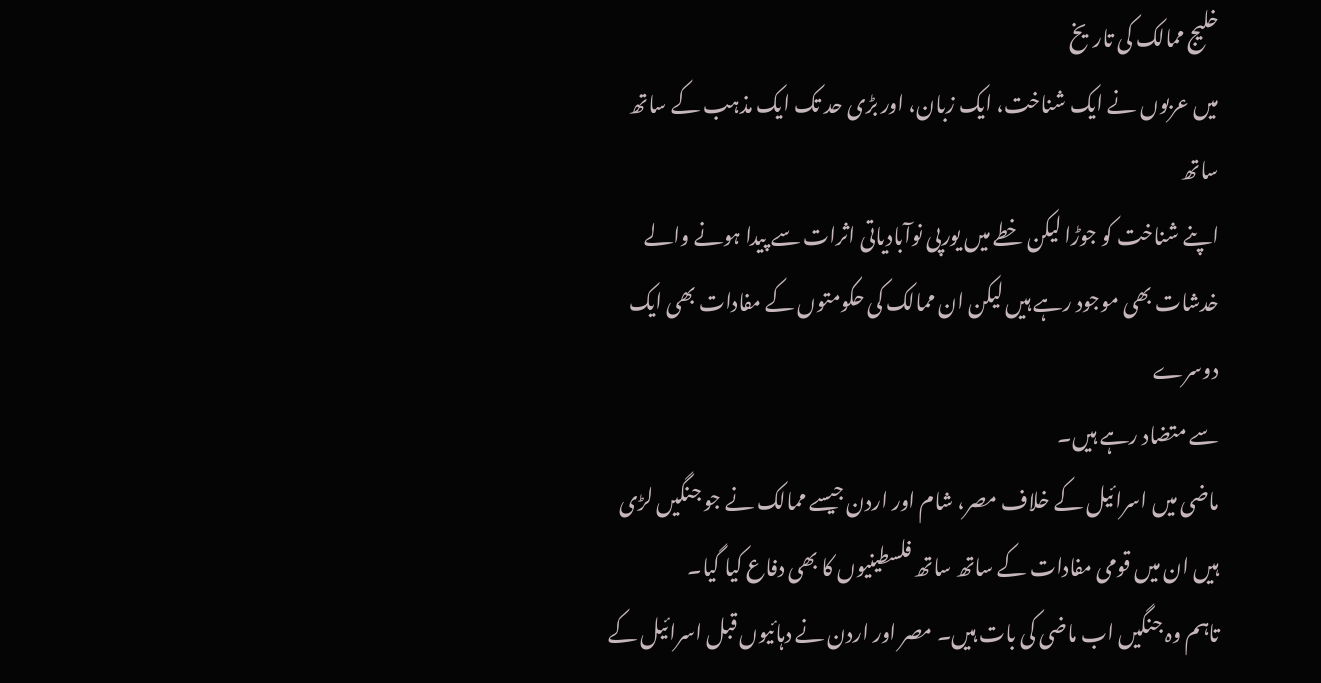خلیج ممالک کی تاریخ
میں عربوں نے ایک شناخت، ایک زبان، اور بڑی حد تک ایک مذہب کے ساتھ ساتھ
اپنے شناخت کو جوڑا لیکن خطے میں یورپی نوآبادیاتی اثرات سے پیدا ہونے والے
خدشات بھی موجود رہے ہیں لیکن ان ممالک کی حکومتوں کے مفادات بھی ایک دوسرے
سے متضاد رہے ہیں۔
ماضی میں اسرائیل کے خلاف مصر، شام اور اردن جیسے ممالک نے جو جنگیں لڑی
ہیں ان میں قومی مفادات کے ساتھ ساتھ فلسطینیوں کا بھی دفاع کیا گیا۔
تاہم وہ جنگیں اب ماضی کی بات ہیں۔ مصر اور اردن نے دہائیوں قبل اسرائیل کے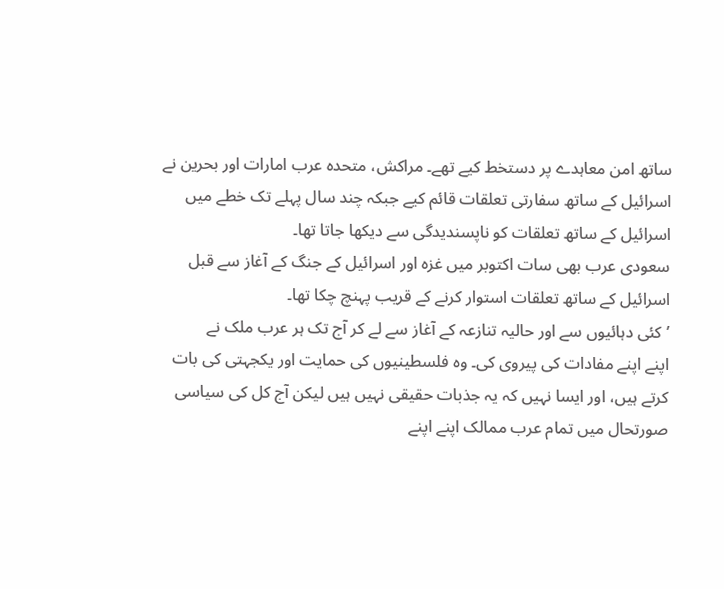ساتھ امن معاہدے پر دستخط کیے تھے۔ مراکش، متحدہ عرب امارات اور بحرین نے
اسرائیل کے ساتھ سفارتی تعلقات قائم کیے جبکہ چند سال پہلے تک خطے میں
اسرائیل کے ساتھ تعلقات کو ناپسندیدگی سے دیکھا جاتا تھا۔
سعودی عرب بھی سات اکتوبر میں غزہ اور اسرائیل کے جنگ کے آغاز سے قبل
اسرائیل کے ساتھ تعلقات استوار کرنے کے قریب پہنچ چکا تھا۔
’کئی دہائیوں سے اور حالیہ تنازعہ کے آغاز سے لے کر آج تک ہر عرب ملک نے
اپنے اپنے مفادات کی پیروی کی۔ وہ فلسطینیوں کی حمایت اور یکجہتی کی بات
کرتے ہیں، اور ایسا نہیں کہ یہ جذبات حقیقی نہیں ہیں لیکن آج کل کی سیاسی
صورتحال میں تمام عرب ممالک اپنے اپنے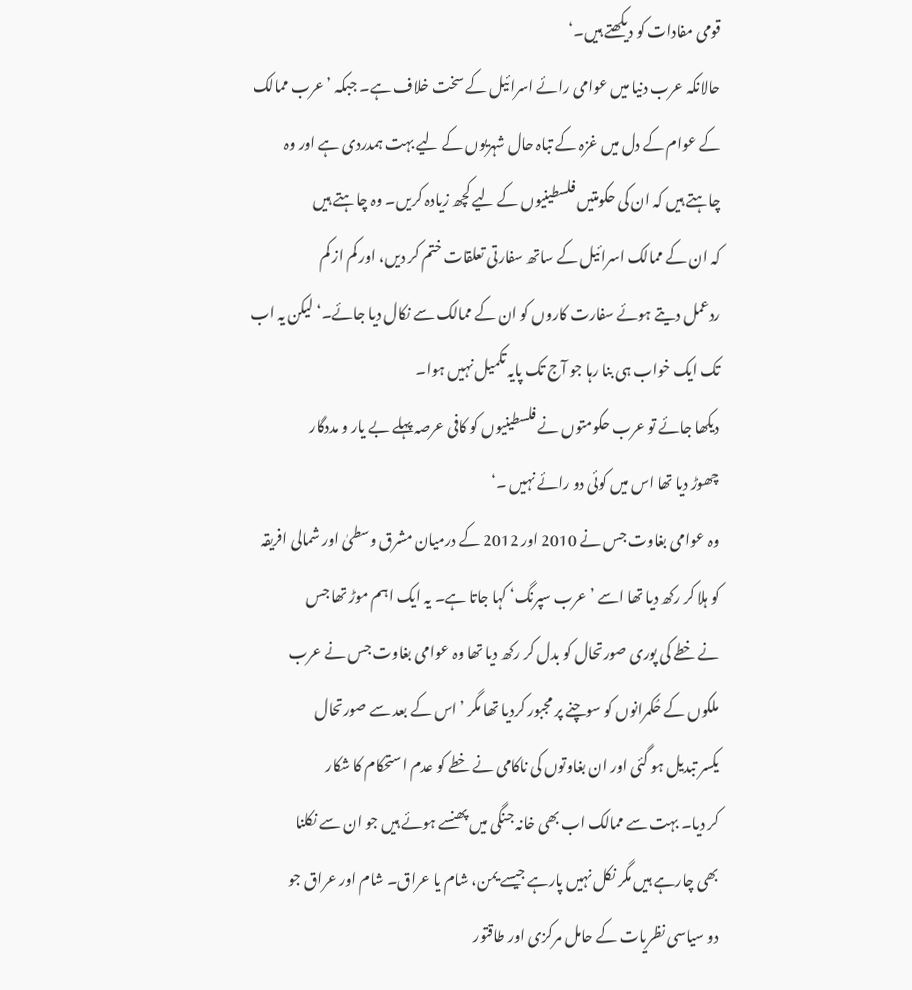قومی مفادات کو دیکھتے ہیں۔‘
حالانکہ عرب دنیا میں عوامی رائے اسرائیل کے سخت خلاف ہے۔ جبکہ ’عرب ممالک
کے عوام کے دل میں غزہ کے تباہ حال شہریوں کے لیے بہت ہمدردی ہے اور وہ
چاہتے ہیں کہ ان کی حکومتیں فلسطینیوں کے لیے کچھ زیادہ کریں۔ وہ چاہتے ہیں
کہ ان کے ممالک اسرائیل کے ساتھ سفارتی تعلقات ختم کر دیں، اور کم از کم
ردعمل دیتے ہوئے سفارت کاروں کو ان کے ممالک سے نکال دیا جائے۔‘ لیکن یہ اب
تک ایک خواب ہی بنا رہا جو آج تک پایہ تکمیل نہیں ہوا۔
دیکھا جائے تو عرب حکومتوں نے فلسطینیوں کو کافی عرصہ پہلے بے یار و مددگار
چھوڑ دیا تھا اس میں کوئی دو رائے نہیں ۔‘
وہ عوامی بغاوت جس نے 2010 اور 2012 کے درمیان مشرق وسطیٰ اور شمالی افریقہ
کو ہلا کر رکھ دیا تھا اسے ’عرب سپرنگ‘ کہا جاتا ہے۔ یہ ایک اہم موڑ تھا جس
نے خطے کی پوری صورتحال کو بدل کر رکھ دیا تھا وہ عوامی بغاوت جس نے عرب
ملکوں کے حُکمرانوں کو سوچنے پر مجبور کردیا تھا مگر ’اس کے بعد سے صورتحال
یکسر تبدیل ہو گئی اور ان بغاوتوں کی ناکامی نے خطے کو عدم استحکام کا شکار
کر دیا۔ بہت سے ممالک اب بھی خانہ جنگی میں پھنسے ہوئے ہیں جو ان سے نکلنا
بھی چارہے ہیں مگر نکل نہیں پارہے جیسے یمن، شام یا عراق۔ شام اور عراق جو
دو سیاسی نظریات کے حامل مرکزی اور طاقتور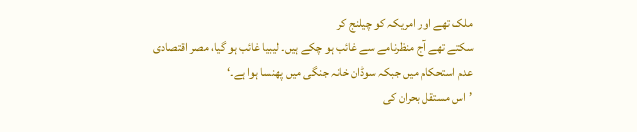ملک تھے اور امریکہ کو چیلنج کر
سکتے تھے آج منظرنامے سے غائب ہو چکے ہیں۔ لیبیا غائب ہو گیا، مصر اقتصادی
عدم استحکام میں جبکہ سوڈان خانہ جنگی میں پھنسا ہوا ہے۔‘
’اس مستقل بحران کی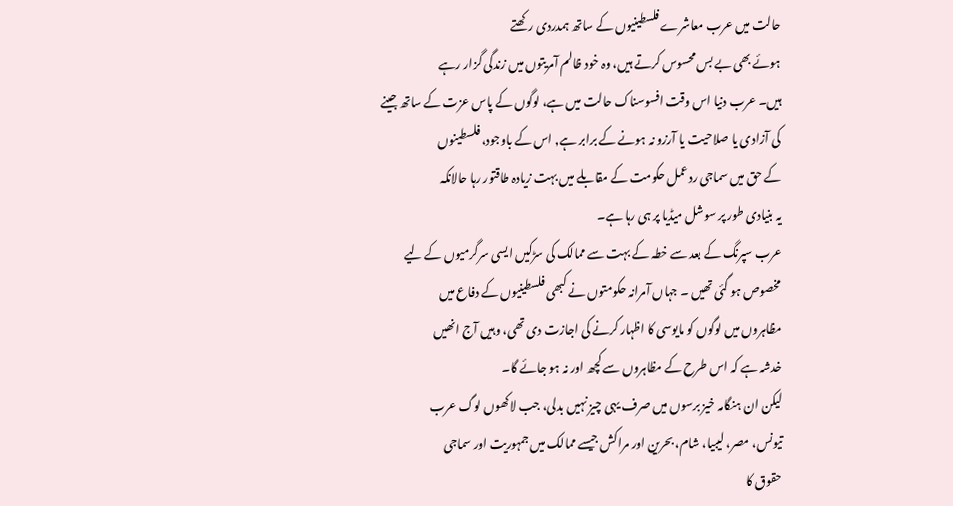حالت میں عرب معاشرے فلسطینیوں کے ساتھ ہمدردی رکھتے
ہوئے بھی بے بس محسوس کرتے ہیں، وہ خود ظالم آمریتوں میں زندگی گزار رہے
ہیں۔ عرب دنیا اس وقت افسوسناک حالت میں ہے، لوگوں کے پاس عزت کے ساتھ جینے
کی آزادی یا صلاحیت یا آرزو نہ ہونے کے برابر ہے, اس کے باوجود، فلسطینوں
کے حق میں سماجی ردعمل حکومت کے مقابلے میں بہت زیادہ طاقتور رہا حالانکہ
یہ بنیادی طور پر سوشل میڈیا پر ہی رہا ہے۔
عرب سپرنگ کے بعد سے خطہ کے بہت سے ممالک کی سڑکیں ایسی سرگرمیوں کے لیے
مخصوص ہو گئی تھیں ۔ جہاں آمرانہ حکومتوں نے کبھی فلسطینیوں کے دفاع میں
مظاہروں میں لوگوں کو مایوسی کا اظہار کرنے کی اجازت دی تھی، وہیں آج انھیں
خدشہ ہے کہ اس طرح کے مظاہروں سے کچھ اور نہ ہو جائے گا۔
لیکن ان ہنگامہ خیز برسوں میں صرف یہی چیز نہیں بدلی، جب لاکھوں لوگ عرب
تیونس، مصر، لیبیا، شام، بحرین اور مراکش جیسے ممالک میں جمہوریت اور سماجی
حقوق کا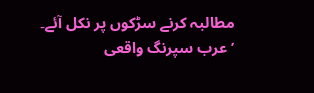مطالبہ کرنے سڑکوں پر نکل آئے۔
’عرب سپرنگ واقعی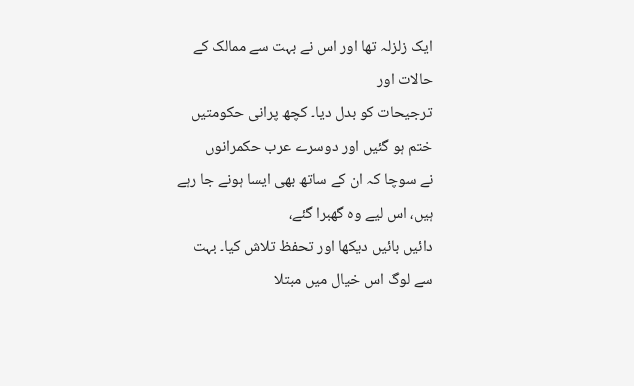ایک زلزلہ تھا اور اس نے بہت سے ممالک کے حالات اور
ترجیحات کو بدل دیا۔ کچھ پرانی حکومتیں ختم ہو گئیں اور دوسرے عرب حکمرانوں
نے سوچا کہ ان کے ساتھ بھی ایسا ہونے جا رہے ہیں، اس لیے وہ گھبرا گئے،
دائیں بائیں دیکھا اور تحفظ تلاش کیا۔ بہت سے لوگ اس خیال میں مبتلا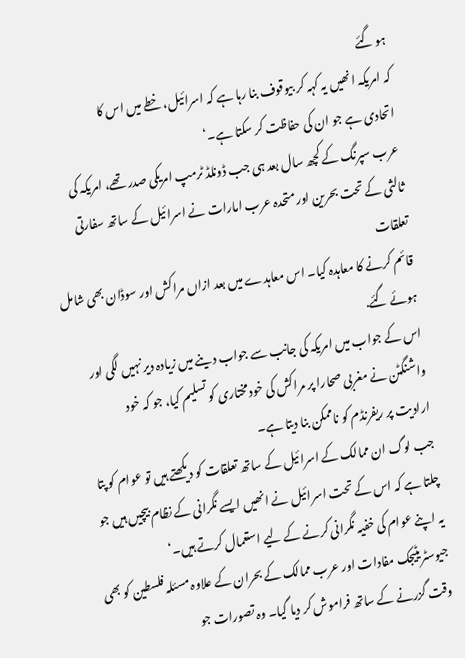ہو گئے
کہ امریکہ انھیں یہ کہہ کر بیوقوف بنا رہا ہے کہ اسرائیل، خطے میں اس کا
اتحادی ہے جو ان کی حفاظت کر سکتا ہے۔‘
عرب سپرنگ کے کچھ سال بعد ہی جب ڈونلڈ ٹرمپ امریکی صدر تھے، امریکہ کی
ثالثی کے تحت بحرین اور متحدہ عرب امارات نے اسرائیل کے ساتھ سفارتی تعلقات
قائم کرنے کا معاہدہ کیا۔ اس معاہدے میں بعد ازاں مراکش اور سوڈان بھی شامل
ہوئے گئے.
اس کے جواب میں امریکہ کی جانب سے جواب دینے میں زیادہ دیر نہیں لگی اور
واشنگٹن نے مغربی صحارا پر مراکش کی خودمختاری کو تسلیم کیا، جو کہ خود
ارادیت پر ریفرنڈم کو ناممکن بنا دیتا ہے۔
جب لوگ ان ممالک کے اسرائیل کے ساتھ تعلقات کو دیکھتے ہیں تو عوام کو پتا
چلتا ہے کہ اس کے تحت اسرائیل نے انھیں ایسے نگرانی کے نظام بیچیں ہیں جو
یہ اپنے عوام کی خفیہ نگرانی کرنے کے لیے استعمال کرتے ہیں۔‘
جیوسٹریٹیجک مفادات اور عرب ممالک کے بحران کے علاوہ مسئلہ فلسطین کو بھی
وقت گزرنے کے ساتھ فراموش کر دیا گیا۔ وہ تصورات جو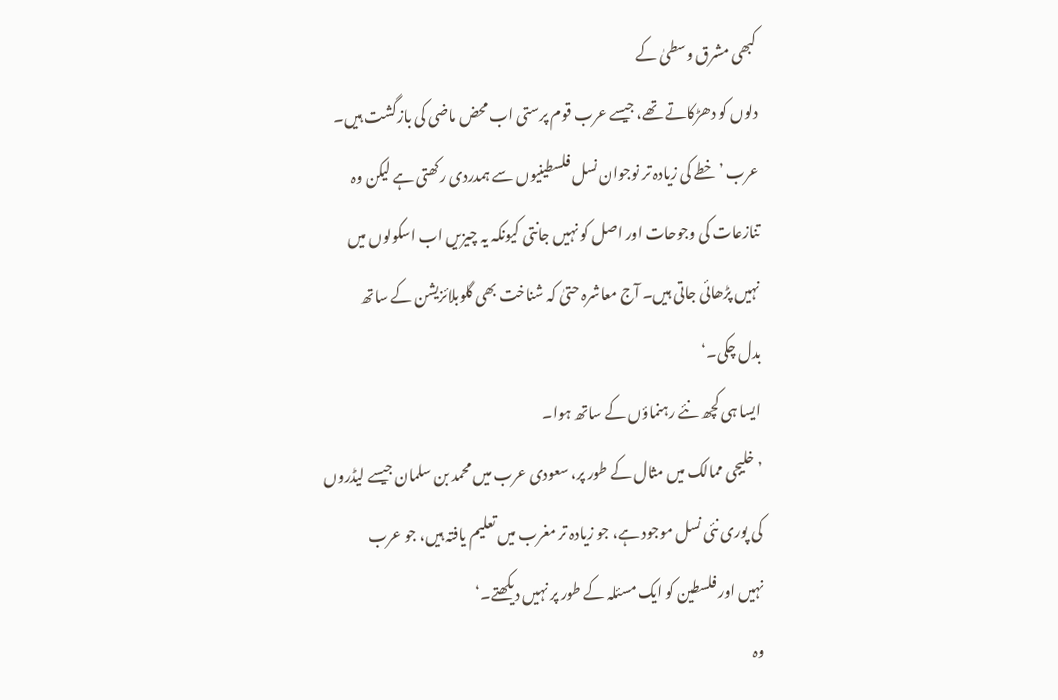کبھی مشرق وسطیٰ کے
دلوں کو دھڑکاتے تھے، جیسے عرب قوم پرستی اب محض ماضی کی بازگشت ہیں۔
عرب ’خطے کی زیادہ تر نوجوان نسل فلسطینیوں سے ہمدردی رکھتی ہے لیکن وہ
تنازعات کی وجوحات اور اصل کو نہیں جانتی کیونکہ یہ چیزیں اب اسکولوں میں
نہیں پڑھائی جاتی ہیں۔ آج معاشرہ حتیٰ کہ شناخت بھی گلوبلائزیشن کے ساتھ
بدل چکی۔‘
ایسا ہی کچھ نئے رہنماؤں کے ساتھ ہوا۔
’خلیجی ممالک میں مثال کے طور پر، سعودی عرب میں محمد بن سلمان جیسے لیڈروں
کی پوری نئی نسل موجود ہے، جو زیادہ تر مغرب میں تعلیم یافتہ ہیں، جو عرب
نہیں اور فلسطین کو ایک مسئلہ کے طور پر نہیں دیکھتے۔‘
وہ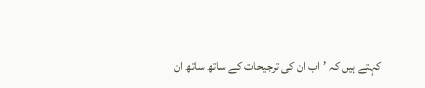کہتے ہیں کہ ’اب ان کی ترجیحات کے ساتھ ساتھ ان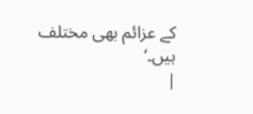کے عزائم بھی مختلف
ہیں۔‘
|